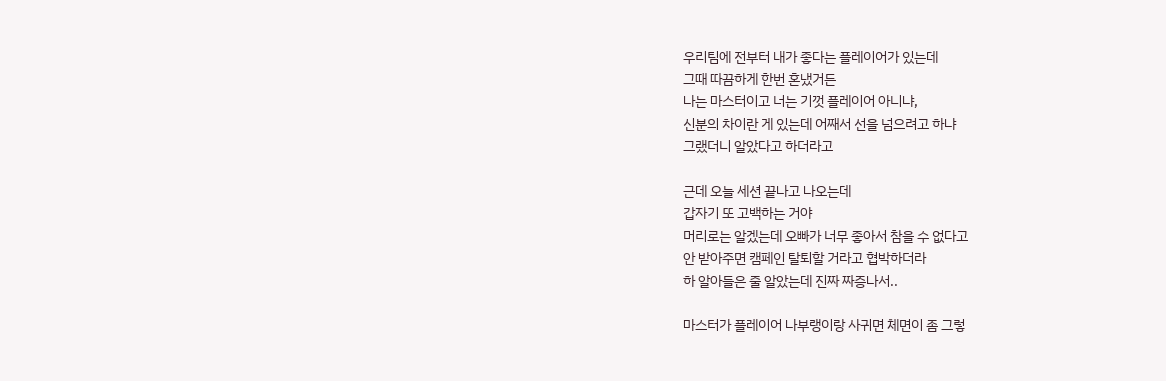우리팀에 전부터 내가 좋다는 플레이어가 있는데
그때 따끔하게 한번 혼냈거든
나는 마스터이고 너는 기껏 플레이어 아니냐,
신분의 차이란 게 있는데 어째서 선을 넘으려고 하냐
그랬더니 알았다고 하더라고

근데 오늘 세션 끝나고 나오는데
갑자기 또 고백하는 거야
머리로는 알겠는데 오빠가 너무 좋아서 참을 수 없다고
안 받아주면 캠페인 탈퇴할 거라고 협박하더라
하 알아들은 줄 알았는데 진짜 짜증나서..

마스터가 플레이어 나부랭이랑 사귀면 체면이 좀 그렇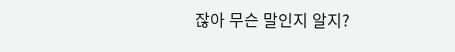잖아 무슨 말인지 알지?